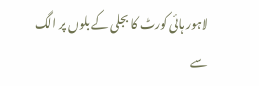لاہور ہائی کورٹ کا بجلی کے بلوں پر الگ سے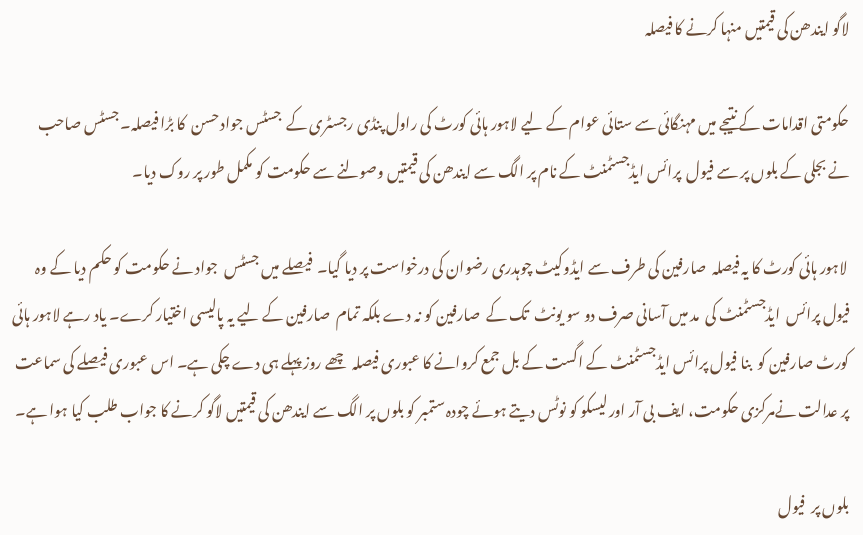لاگو ایندھن کی قیمتیں منہا کرنے کا فیصلہ

حکومتی اقدامات کے نتیجے میں مہنگائی سے ستائی عوام کے لیے لاہور ہائی کورٹ کی راول پنڈی رجسٹری کے  جسٹس جواد حسن  کا بڑا فیصلہ۔ جسٹس صاحب نے بجلی کے بلوں پر سے فیول  پرائس ایڈجسٹمنٹ کے نام پر الگ سے ایندھن کی قیمتیں وصولنے سے حکومت کو مکمل طور پر روک دیا۔

 لاہور ہائی کورٹ کا یہ فیصلہ  صارفین کی طرف سے ایڈوکیٹ چوہدری رضوان کی درخواست پر دیا گیا۔  فیصلے میں جسٹس  جواد نے حکومت کو حکم دیا کے وہ فیول پرائس  ایڈجسٹمنٹ کی  مد میں آسانی صرف دو سو یونٹ  تک کے  صارفین کو نہ دے بلکہ تمام  صارفین کے لیے یہ پالیسی اختیار کرے۔ یاد رہے لاہور ہائی کورٹ صارفین کو  بنا فیول پرائس ایڈجسٹمنٹ کے اگست کے بل جمع کروانے کا عبوری فیصلہ  چھے روز پہلے ہی دے چکی ہے۔ اس عبوری فیصلے کی سماعت پر عدالت نےمرکزی حکومت، ایف بی آر اور لیسکو کو نوٹس دیتے ہوئے چودہ ستمبر کو بلوں پر الگ سے ایندھن کی قیمتیں لاگو کرنے کا جواب طلب کیا ہوا ہے۔

بلوں پر  فیول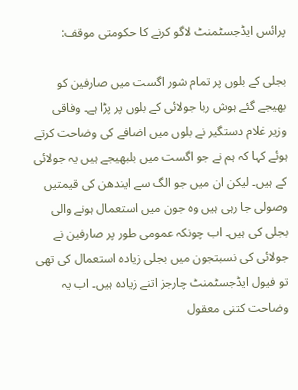پرائس ایڈجسٹمنٹ لاگو کرنے کا حکومتی موقف:

بجلی کے بلوں پر تمام شور اگست میں صارفین کو بھیجے گئے ہوش ربا جولائی کے بلوں پر پڑا ہے۔ وفاقی وزیر غلام دستگیر نے بلوں میں اضافے کی وضاحت کرتے ہوئے کہا کہ ہم نے جو اگست میں بلبھیجے ہیں یہ جولائی کے ہیں۔ لیکن ان میں جو الگ سے ایندھن کی قیمتیں وصولی جا رہی ہیں وہ جون میں استعمال ہونے والی بجلی کی ہیں۔ اب چونکہ عمومی طور پر صارفین نے جولائی کی نسبتجون میں بجلی زیادہ استعمال کی تھی تو فیول ایڈجسٹمنٹ چارجز اتنے زیادہ ہیں۔ اب یہ وضاحت کتنی معقول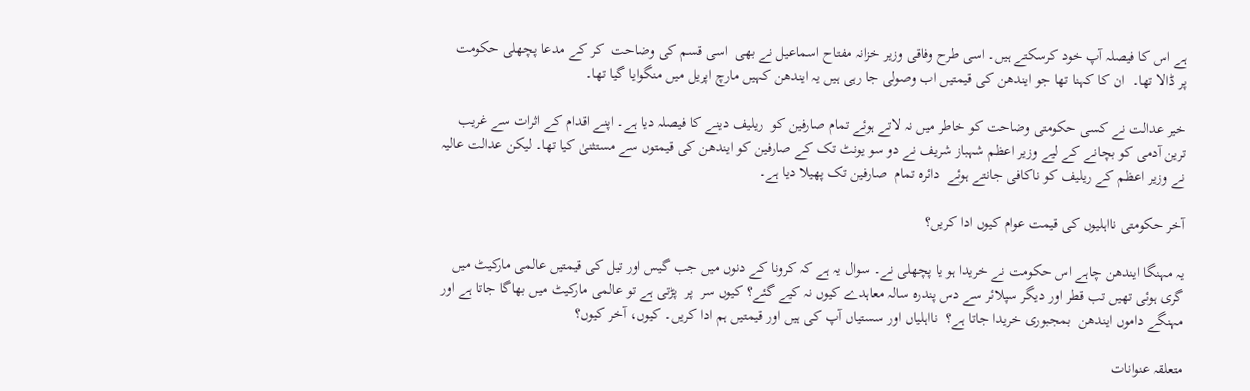ہے اس کا فیصلہ آپ خود کرسکتے ہیں۔ اسی طرح وفاقی وزیر خزانہ مفتاح اسماعیل نے بھی  اسی قسم کی وضاحت  کر کے مدعا پچھلی حکومت  پر ڈالا تھا۔  ان کا کہنا تھا جو ایندھن کی قیمتیں اب وصولی جا رہی ہیں یہ ایندھن کہیں مارچ اپریل میں منگوایا گیا تھا۔

خیر عدالت نے کسی حکومتی وضاحت کو خاطر میں نہ لاتے ہوئے تمام صارفین کو  ریلیف دینے کا فیصلہ دیا ہے۔ اپنے اقدام کے اثرات سے غریب ترین آدمی کو بچانے کے لیے وزیر اعظم شہباز شریف نے دو سو یونٹ تک کے صارفین کو ایندھن کی قیمتوں سے مستثنیٰ کیا تھا۔ لیکن عدالت عالیہ نے وزیر اعظم کے ریلیف کو ناکافی جانتے ہوئے  دائرہ تمام  صارفین تک پھیلا دیا ہے۔

آخر حکومتی نااہلیوں کی قیمت عوام کیوں ادا کریں؟

یہ مہنگا ایندھن چاہے اس حکومت نے خریدا ہو یا پچھلی نے۔ سوال یہ ہے کہ کرونا کے دنوں میں جب گیس اور تیل کی قیمتیں عالمی مارکیٹ میں گری ہوئی تھیں تب قطر اور دیگر سپلائر سے دس پندرہ سالہ معاہدے کیوں نہ کیے گئے؟ کیوں سر  پر  پڑتی ہے تو عالمی مارکیٹ میں بھاگا جاتا ہے اور مہنگے داموں ایندھن  بمجبوری خریدا جاتا ہے؟  نااہلیاں اور سستیاں آپ کی ہیں اور قیمتیں ہم ادا کریں۔ کیوں، آخر کیوں؟

متعلقہ عنوانات